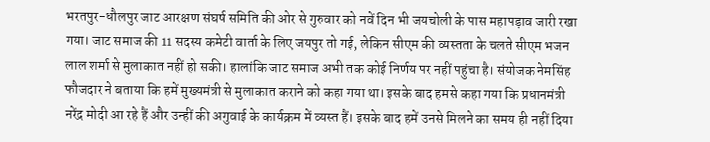भरतपुर-धौलपुर जाट आरक्षण संघर्ष समिति की ओर से गुरुवार को नवें दिन भी जयचोली के पास महापड़ाव जारी रखा गया। जाट समाज की 11 सदस्य कमेटी वार्ता के लिए जयपुर तो गई, लेकिन सीएम की व्यस्तता के चलते सीएम भजन लाल शर्मा से मुलाकात नहीं हो सकी। हालांकि जाट समाज अभी तक कोई निर्णय पर नहीं पहुंचा है। संयोजक नेमसिंह फौजदार ने बताया कि हमें मुख्यमंत्री से मुलाकात कराने को कहा गया था। इसके बाद हमसे कहा गया कि प्रधानमंत्री नरेंद्र मोदी आ रहे हैं और उन्हीं की अगुवाई के कार्यक्रम में व्यस्त हैं। इसके बाद हमें उनसे मिलने का समय ही नहीं दिया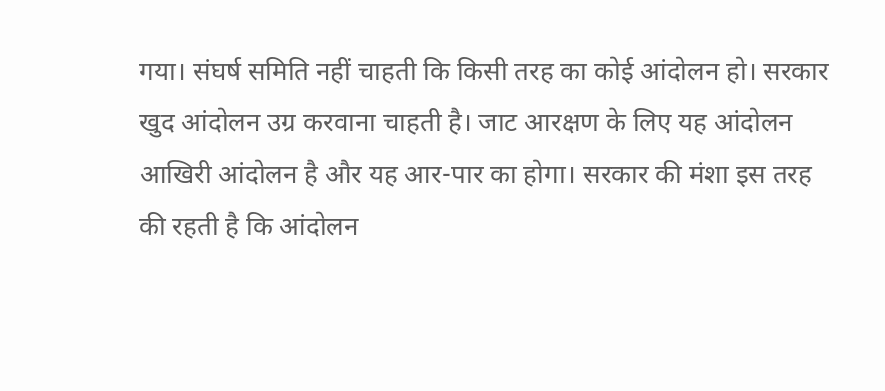गया। संघर्ष समिति नहीं चाहती कि किसी तरह का कोई आंदोलन हो। सरकार खुद आंदोलन उग्र करवाना चाहती है। जाट आरक्षण के लिए यह आंदोलन आखिरी आंदोलन है और यह आर-पार का होगा। सरकार की मंशा इस तरह की रहती है कि आंदोलन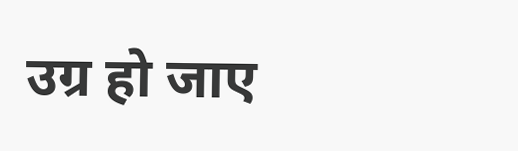उग्र हो जाए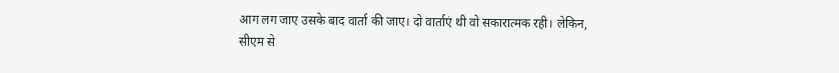आग लग जाए उसके बाद वार्ता की जाए। दो वार्ताएं थी वो सकारात्मक रही। लेकिन, सीएम से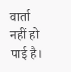वार्ता नहीं हो पाई है।